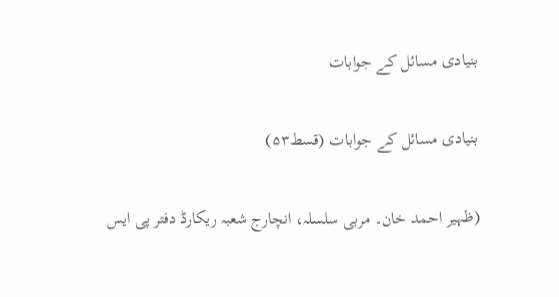بنیادی مسائل کے جوابات

بنیادی مسائل کے جوابات (قسط۵۳)

(ظہیر احمد خان۔ مربی سلسلہ، انچارج شعبہ ریکارڈ دفتر پی ایس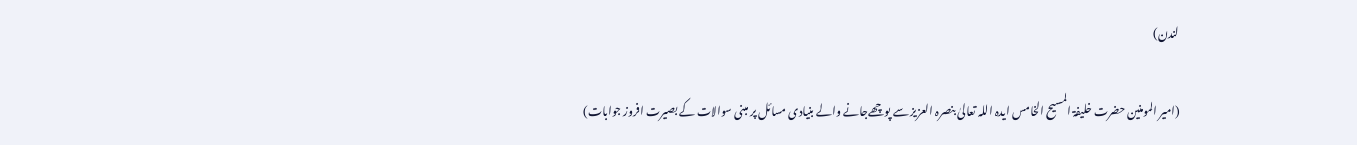لندن)

(امیر المومنین حضرت خلیفۃ المسیح الخامس ایدہ اللہ تعالیٰ بنصرہ العزیز سے پوچھےجانے والے بنیادی مسائل پر مبنی سوالات کے بصیرت افروز جوابات)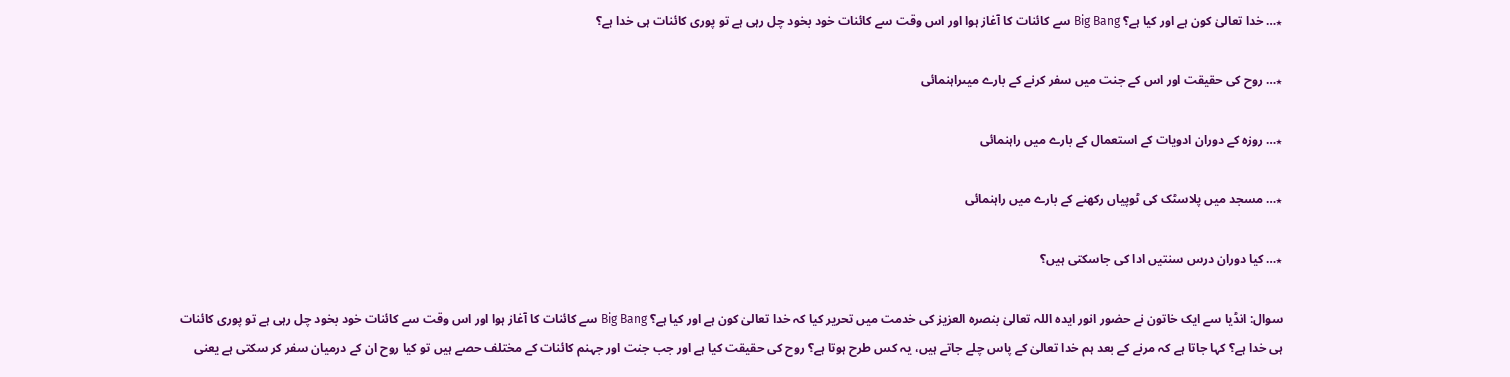٭… خدا تعالیٰ کون ہے اور کیا ہے؟ Big Bang سے کائنات کا آغاز ہوا اور اس وقت سے کائنات خود بخود چل رہی ہے تو پوری کائنات ہی خدا ہے؟

٭… روح کی حقیقت اور اس کے جنت میں سفر کرنے کے بارے میںراہنمائی

٭… روزہ کے دوران ادویات کے استعمال کے بارے میں راہنمائی

٭… مسجد میں پلاسٹک کی ٹوپیاں رکھنے کے بارے میں راہنمائی

٭… کیا دوران درس سنتیں ادا کی جاسکتی ہیں؟

سوال: انڈیا سے ایک خاتون نے حضور انور ایدہ اللہ تعالیٰ بنصرہ العزیز کی خدمت میں تحریر کیا کہ خدا تعالیٰ کون ہے اور کیا ہے؟ Big Bang سے کائنات کا آغاز ہوا اور اس وقت سے کائنات خود بخود چل رہی ہے تو پوری کائنات ہی خدا ہے؟ کہا جاتا ہے کہ مرنے کے بعد ہم خدا تعالیٰ کے پاس چلے جاتے ہیں، یہ کس طرح ہوتا ہے؟ روح کی حقیقت کیا ہے اور جب جنت اور جہنم کائنات کے مختلف حصے ہیں تو کیا روح ان کے درمیان سفر کر سکتی ہے یعنی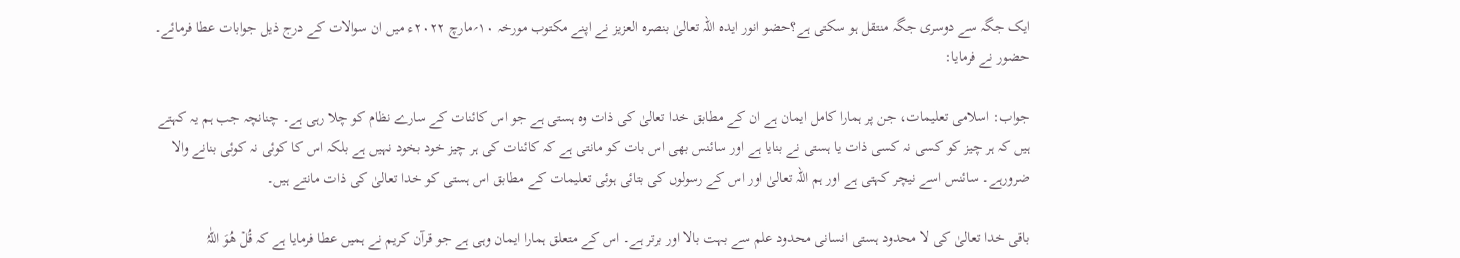ایک جگہ سے دوسری جگہ منتقل ہو سکتی ہے؟حضو انور ایدہ اللہ تعالیٰ بنصرہ العزیز نے اپنے مکتوب مورخہ ۱۰؍مارچ ۲۰۲۲ء میں ان سوالات کے درج ذیل جوابات عطا فرمائے۔ حضور نے فرمایا:

جواب: اسلامی تعلیمات، جن پر ہمارا کامل ایمان ہے ان کے مطابق خدا تعالیٰ کی ذات وہ ہستی ہے جو اس کائنات کے سارے نظام کو چلا رہی ہے۔ چنانچہ جب ہم یہ کہتے ہیں کہ ہر چیز کو کسی نہ کسی ذات یا ہستی نے بنایا ہے اور سائنس بھی اس بات کو مانتی ہے کہ کائنات کی ہر چیز خود بخود نہیں ہے بلکہ اس کا کوئی نہ کوئی بنانے والا ضرورہے۔ سائنس اسے نیچر کہتی ہے اور ہم اللہ تعالیٰ اور اس کے رسولوں کی بتائی ہوئی تعلیمات کے مطابق اس ہستی کو خدا تعالیٰ کی ذات مانتے ہیں۔

باقی خدا تعالیٰ کی لا محدود ہستی انسانی محدود علم سے بہت بالا اور برتر ہے۔ اس کے متعلق ہمارا ایمان وہی ہے جو قرآن کریم نے ہمیں عطا فرمایا ہے کہ قُلۡ ھُوَ اللّٰہُ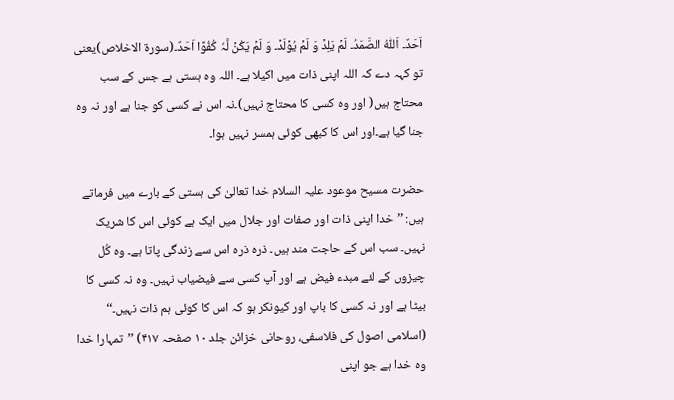اَحَدٌ۔ اَللّٰہُ الصَّمَدُ۔ لَمۡ یَلِدۡ وَ لَمۡ یُوۡلَدۡ۔ وَ لَمۡ یَکُنۡ لَّہٗ کُفُوًا اَحَدٌ۔(سورۃ الاخلاص)یعنی تو کہہ دے کہ اللہ اپنی ذات میں اکیلا ہے۔ اللہ وہ ہستی ہے جس کے سب محتاج ہیں( اور وہ کسی کا محتاج نہیں)۔نہ اس نے کسی کو جنا ہے اور نہ وہ جنا گیا ہے۔اور اس کا کبھی کوئی ہمسر نہیں ہوا۔

حضرت مسیح موعود علیہ السلام خدا تعالیٰ کی ہستی کے بارے میں فرماتے ہیں: ’’خدا اپنی ذات اور صفات اور جلال میں ایک ہے کوئی اس کا شریک نہیں۔ سب اس کے حاجت مند ہیں۔ ذرہ ذرہ اس سے زندگی پاتا ہے۔ وہ کُل چیزوں کے لئے مبدء فیض ہے اور آپ کسی سے فیضیاب نہیں۔ وہ نہ کسی کا بیٹا ہے اور نہ کسی کا باپ اور کیونکر ہو کہ اس کا کوئی ہم ذات نہیں۔‘‘ (اسلامی اصول کی فلاسفی، روحانی خزائن جلد ۱۰ صفحہ ۴۱۷) ’’تمہارا خدا وہ خدا ہے جو اپنی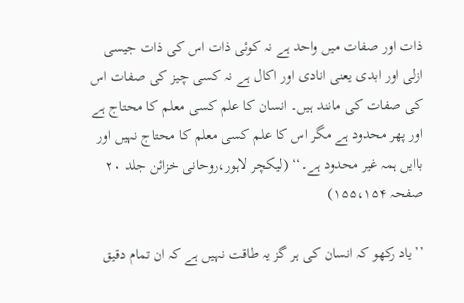ذات اور صفات میں واحد ہے نہ کوئی ذات اس کی ذات جیسی ازلی اور ابدی یعنی انادی اور اکال ہے نہ کسی چیز کی صفات اس کی صفات کی مانند ہیں۔ انسان کا علم کسی معلم کا محتاج ہے اور پھر محدود ہے مگر اس کا علم کسی معلم کا محتاج نہیں اور باایں ہمہ غیر محدود ہے۔‘‘ (لیکچر لاہور،روحانی خزائن جلد ۲۰ صفحہ ۱۵۵،۱۵۴)

’’یاد رکھو کہ انسان کی ہر گز یہ طاقت نہیں ہے کہ ان تمام دقیق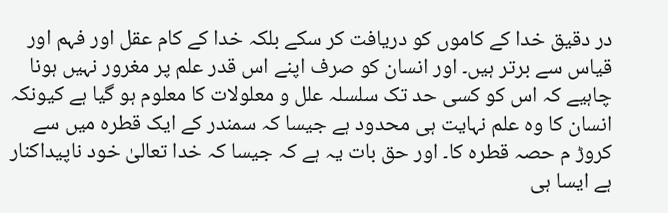در دقیق خدا کے کاموں کو دریافت کر سکے بلکہ خدا کے کام عقل اور فہم اور قیاس سے برتر ہیں۔ اور انسان کو صرف اپنے اس قدر علم پر مغرور نہیں ہونا چاہیے کہ اس کو کسی حد تک سلسلہ علل و معلولات کا معلوم ہو گیا ہے کیونکہ انسان کا وہ علم نہایت ہی محدود ہے جیسا کہ سمندر کے ایک قطرہ میں سے کروڑ م حصہ قطرہ کا۔ اور حق بات یہ ہے کہ جیسا کہ خدا تعالیٰ خود ناپیداکنار ہے ایسا ہی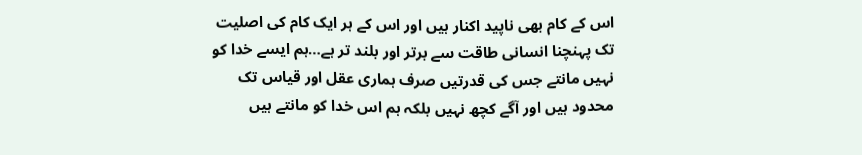اس کے کام بھی ناپید اکنار ہیں اور اس کے ہر ایک کام کی اصلیت تک پہنچنا انسانی طاقت سے برتر اور بلند تر ہے…ہم ایسے خدا کو نہیں مانتے جس کی قدرتیں صرف ہماری عقل اور قیاس تک محدود ہیں اور آگے کچھ نہیں بلکہ ہم اس خدا کو مانتے ہیں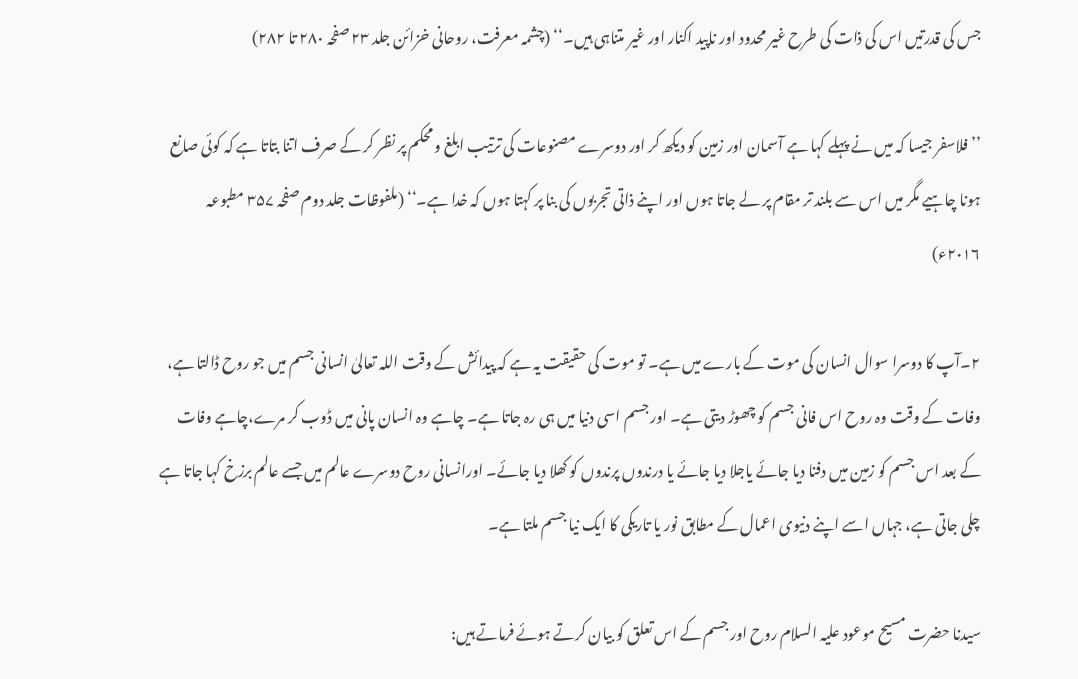جس کی قدرتیں اس کی ذات کی طرح غیر محدود اور ناپید اکنار اور غیر متناہی ہیں۔‘‘ (چشمہ معرفت، روحانی خزائن جلد ۲۳ صفحہ ۲۸۰ تا ۲۸۲)

’’فلاسفر جیسا کہ میں نے پہلے کہا ہے آسمان اور زمین کو دیکھ کر اور دوسرے مصنوعات کی ترتیب ابلغ و محکم پر نظر کر کے صرف اتنا بتاتا ہے کہ کوئی صانع ہونا چاہیے مگر میں اس سے بلند تر مقام پر لے جاتا ہوں اور اپنے ذاتی تجربوں کی بنا پر کہتا ہوں کہ خدا ہے۔‘‘ (ملفوظات جلد دوم صفحہ ۳۵۷ مطبوعہ ۲۰۱۶ء)

۲۔آپ کا دوسرا سوال انسان کی موت کے بارے میں ہے۔ تو موت کی حقیقت یہ ہے کہ پیدائش کے وقت اللہ تعالیٰ انسانی جسم میں جو روح ڈالتا ہے، وفات کے وقت وہ روح اس فانی جسم کو چھوڑ دیتی ہے۔ اور جسم اسی دنیا میں ہی رہ جاتا ہے۔ چاہے وہ انسان پانی میں ڈوب کر مرے،چاہے وفات کے بعد اس جسم کو زمین میں دفنا دیا جائے یاجلا دیا جائے یا درندوں پرندوں کو کھلا دیا جائے۔ اورانسانی روح دوسرے عالم میں جسے عالم برزخ کہا جاتا ہے چلی جاتی ہے، جہاں اسے اپنے دنیوی اعمال کے مطابق نور یا تاریکی کا ایک نیا جسم ملتا ہے۔

سیدنا حضرت مسیح موعود علیہ السلام روح اور جسم کے اس تعلق کو بیان کرتے ہوئے فرماتے ہیں: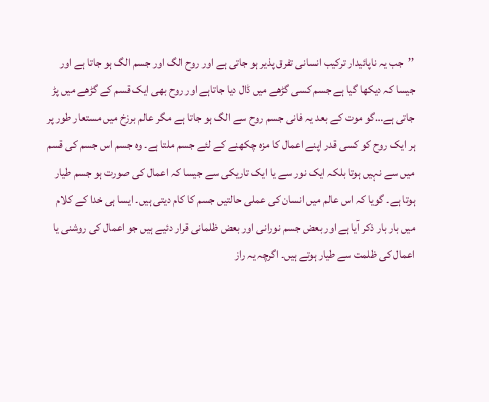’’جب یہ ناپائیدار ترکیب انسانی تفرق پذیر ہو جاتی ہے اور روح الگ اور جسم الگ ہو جاتا ہے اور جیسا کہ دیکھا گیا ہے جسم کسی گڑھے میں ڈال دیا جاتاہے اور روح بھی ایک قسم کے گڑھے میں پڑ جاتی ہے…گو موت کے بعد یہ فانی جسم روح سے الگ ہو جاتا ہے مگر عالم برزخ میں مستعار طور پر ہر ایک روح کو کسی قدر اپنے اعمال کا مزہ چکھنے کے لئے جسم ملتا ہے۔ وہ جسم اس جسم کی قسم میں سے نہیں ہوتا بلکہ ایک نور سے یا ایک تاریکی سے جیسا کہ اعمال کی صورت ہو جسم طیار ہوتا ہے۔ گویا کہ اس عالم میں انسان کی عملی حالتیں جسم کا کام دیتی ہیں۔ ایسا ہی خدا کے کلام میں بار بار ذکر آیا ہے اور بعض جسم نورانی اور بعض ظلمانی قرار دئیے ہیں جو اعمال کی روشنی یا اعمال کی ظلمت سے طیار ہوتے ہیں۔ اگرچہ یہ راز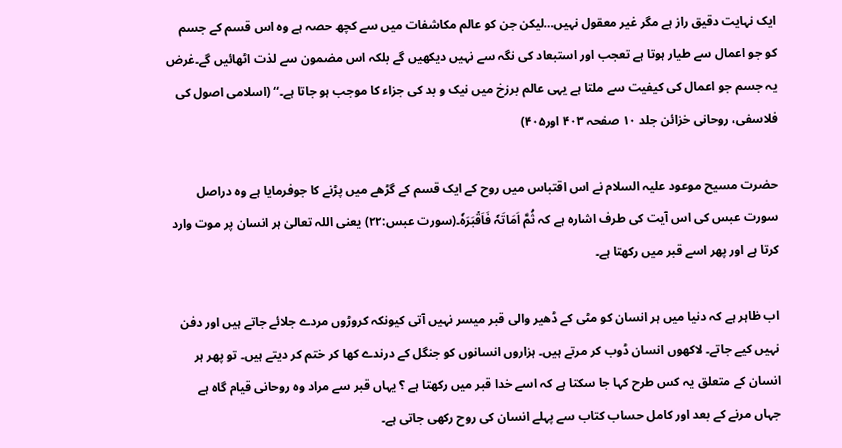ایک نہایت دقیق راز ہے مگر غیر معقول نہیں…لیکن جن کو عالم مکاشفات میں سے کچھ حصہ ہے وہ اس قسم کے جسم کو جو اعمال سے طیار ہوتا ہے تعجب اور استبعاد کی نگہ سے نہیں دیکھیں گے بلکہ اس مضمون سے لذت اٹھائیں گے۔غرض یہ جسم جو اعمال کی کیفیت سے ملتا ہے یہی عالم برزخ میں نیک و بد کی جزاء کا موجب ہو جاتا ہے۔‘‘ (اسلامی اصول کی فلاسفی، روحانی خزائن جلد ۱۰ صفحہ ۴۰۳ اور۴۰۵)

حضرت مسیح موعود علیہ السلام نے اس اقتباس میں روح کے ایک قسم کے گڑھے میں پڑنے کا جوفرمایا ہے وہ دراصل سورت عبس کی اس آیت کی طرف اشارہ ہے کہ ثُمَّ اَمَاتَہٗ فَاَقۡبَرَہٗ۔(سورت عبس:۲۲) یعنی اللہ تعالیٰ ہر انسان پر موت وارد کرتا ہے اور پھر اسے قبر میں رکھتا ہے۔

اب ظاہر ہے کہ دنیا میں ہر انسان کو مٹی کے ڈھیر والی قبر میسر نہیں آتی کیونکہ کروڑوں مردے جلائے جاتے ہیں اور دفن نہیں کیے جاتے۔ لاکھوں انسان ڈوب کر مرتے ہیں۔ ہزاروں انسانوں کو جنگل کے درندے کھا کر ختم کر دیتے ہیں۔ تو پھر ہر انسان کے متعلق یہ کس طرح کہا جا سکتا ہے کہ اسے خدا قبر میں رکھتا ہے ؟ یہاں قبر سے مراد وہ روحانی قیام گاہ ہے جہاں مرنے کے بعد اور کامل حساب کتاب سے پہلے انسان کی روح رکھی جاتی ہے۔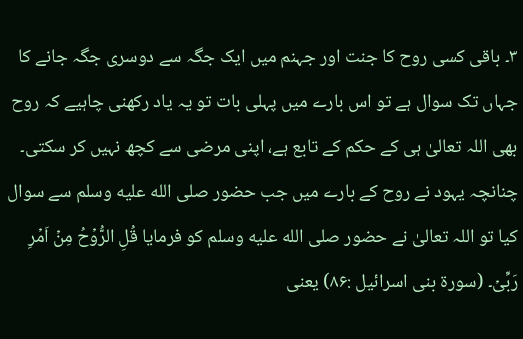۳۔ باقی کسی روح کا جنت اور جہنم میں ایک جگہ سے دوسری جگہ جانے کا جہاں تک سوال ہے تو اس بارے میں پہلی بات تو یہ یاد رکھنی چاہیے کہ روح بھی اللہ تعالیٰ ہی کے حکم کے تابع ہے، اپنی مرضی سے کچھ نہیں کر سکتی۔ چنانچہ یہود نے روح کے بارے میں جب حضور صلى الله عليه وسلم سے سوال کیا تو اللہ تعالیٰ نے حضور صلى الله عليه وسلم کو فرمایا قُلِ الرُّوۡحُ مِنۡ اَمۡرِ رَبِّیۡ۔ (سورۃ بنی اسرائیل :۸۶) یعنی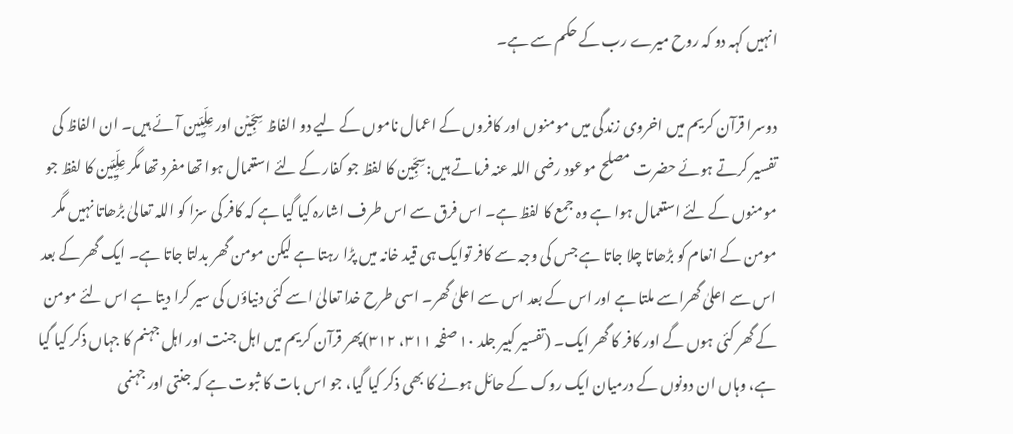انہیں کہہ دو کہ روح میرے رب کے حکم سے ہے۔

دوسرا قرآن کریم میں اخروی زندگی میں مومنوں اور کافروں کے اعمال ناموں کے لیے دو الفاظ سِجِّیۡن اور عِلِّیِّین آئے ہیں۔ ان الفاظ کی تفسیر کرتے ہوئے حضرت مصلح موعود رضی اللہ عنہ فرماتے ہیں:سِجِّین کا لفظ جو کفار کے لئے استعمال ہوا تھا مفرد تھا مگر عِلِّیِّین کا لفظ جو مومنوں کے لئے استعمال ہوا ہے وہ جمع کا لفظ ہے۔ اس فرق سے اس طرف اشارہ کیا گیا ہے کہ کافر کی سزا کو اللہ تعالیٰ بڑھاتا نہیں مگر مومن کے انعام کو بڑھاتا چلا جاتا ہے جس کی وجہ سے کافر توایک ہی قید خانہ میں پڑا رہتا ہے لیکن مومن گھر بدلتا جاتا ہے۔ ایک گھر کے بعد اس سے اعلیٰ گھراسے ملتا ہے اور اس کے بعد اس سے اعلیٰ گھر۔ اسی طرح خدا تعالیٰ اسے کئی دنیاؤں کی سیر کرا دیتا ہے اس لئے مومن کے گھر کئی ہوں گے اور کافر کا گھر ایک۔ (تفسیر کبیر جلد ۱۰ صفحہ ۳۱۱، ۳۱۲)پھر قرآن کریم میں اہل جنت اور اہل جہنم کا جہاں ذکر کیا گیا ہے، وہاں ان دونوں کے درمیان ایک روک کے حائل ہونے کا بھی ذکر کیا گیا، جو اس بات کا ثبوت ہے کہ جنتی اور جہنمی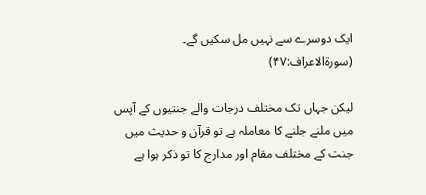ایک دوسرے سے نہیں مل سکیں گے۔ (سورۃالاعراف:۴۷)

لیکن جہاں تک مختلف درجات والے جنتیوں کے آپس میں ملنے جلنے کا معاملہ ہے تو قرآن و حدیث میں جنت کے مختلف مقام اور مدارج کا تو ذکر ہوا ہے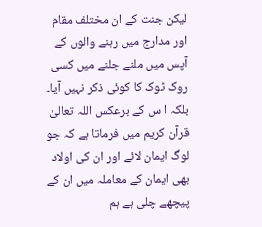لیکن جنت کے ان مختلف مقام اور مدارج میں رہنے والوں کے آپس میں ملنے جلنے میں کسی روک ٹوک کا کوئی ذکر نہیں آیا۔ بلکہ ا س کے برعکس اللہ تعالیٰ قرآن کریم میں فرماتا ہے کہ جو لوگ ایمان لائے اور ان کی اولاد بھی ایمان کے معاملہ میں ان کے پیچھے چلی ہے ہم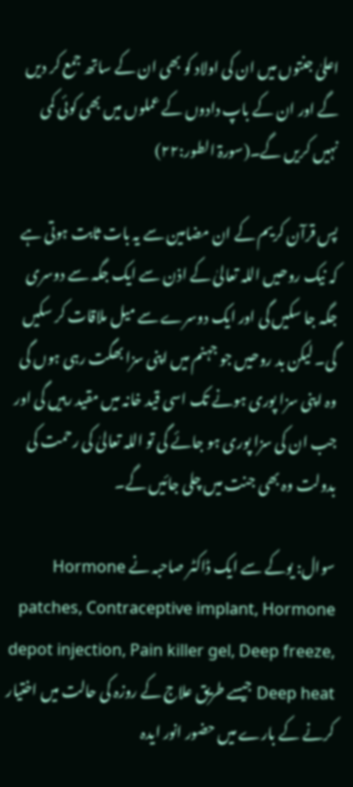اعلیٰ جنتوں میں ان کی اولاد کو بھی ان کے ساتھ جمع کر دیں گے اور ان کے باپ دادوں کے عملوں میں بھی کوئی کمی نہیں کریں گے۔(سورۃ الطور:۲۲)

پس قرآن کریم کے ان مضامین سے یہ بات ثابت ہوتی ہے کہ نیک روحیں اللہ تعالیٰ کے اذن سے ایک جگہ سے دوسری جگہ جا سکیں گی اور ایک دوسرے سے میل ملاقات کر سکیں گی۔ لیکن بد روحیں جو جہنم میں اپنی سزا بھگت رہی ہوں گی وہ اپنی سزا پوری ہونے تک اسی قید خانہ میں مقید رہیں گی اور جب ان کی سزا پوری ہو جائے گی تو اللہ تعالیٰ کی رحمت کی بدولت وہ بھی جنت میں چلی جائیں گے۔

سوال: یوکے سے ایک ڈاکٹر صاحبہ نے Hormone patches, Contraceptive implant, Hormone depot injection, Pain killer gel, Deep freeze, Deep heat جیسے طریق علاج کے روزہ کی حالت میں اختیار کرنے کے بارے میں حضور انور ایدہ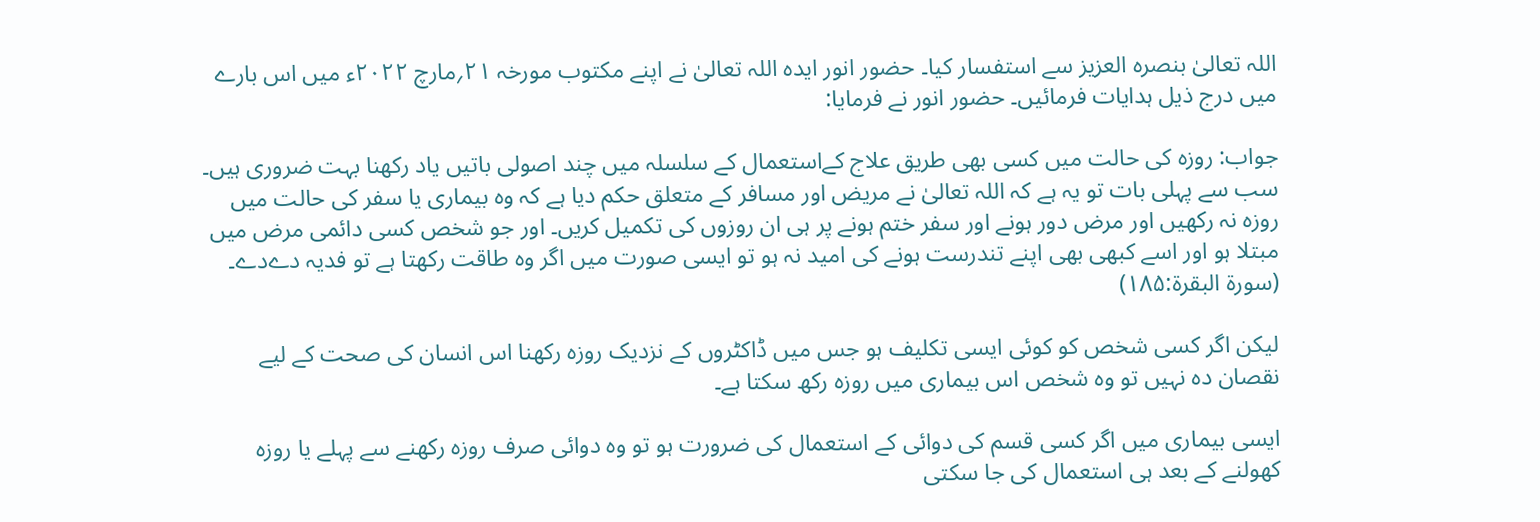اللہ تعالیٰ بنصرہ العزیز سے استفسار کیا۔ حضور انور ایدہ اللہ تعالیٰ نے اپنے مکتوب مورخہ ۲۱؍مارچ ۲۰۲۲ء میں اس بارے میں درج ذیل ہدایات فرمائیں۔ حضور انور نے فرمایا:

جواب: روزہ کی حالت میں کسی بھی طریق علاج کےاستعمال کے سلسلہ میں چند اصولی باتیں یاد رکھنا بہت ضروری ہیں۔ سب سے پہلی بات تو یہ ہے کہ اللہ تعالیٰ نے مریض اور مسافر کے متعلق حکم دیا ہے کہ وہ بیماری یا سفر کی حالت میں روزہ نہ رکھیں اور مرض دور ہونے اور سفر ختم ہونے پر ہی ان روزوں کی تکمیل کریں۔ اور جو شخص کسی دائمی مرض میں مبتلا ہو اور اسے کبھی بھی اپنے تندرست ہونے کی امید نہ ہو تو ایسی صورت میں اگر وہ طاقت رکھتا ہے تو فدیہ دےدے۔ (سورۃ البقرۃ:۱۸۵)

لیکن اگر کسی شخص کو کوئی ایسی تکلیف ہو جس میں ڈاکٹروں کے نزدیک روزہ رکھنا اس انسان کی صحت کے لیے نقصان دہ نہیں تو وہ شخص اس بیماری میں روزہ رکھ سکتا ہے۔

ایسی بیماری میں اگر کسی قسم کی دوائی کے استعمال کی ضرورت ہو تو وہ دوائی صرف روزہ رکھنے سے پہلے یا روزہ کھولنے کے بعد ہی استعمال کی جا سکتی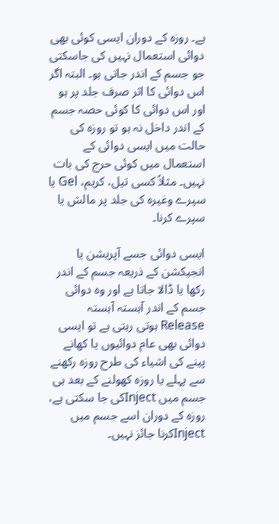ہے۔ روزہ کے دوران ایسی کوئی بھی دوائی استعمال نہیں کی جاسکتی جو جسم کے اندر جاتی ہو۔ البتہ اگر اس دوائی کا اثر صرف جلد پر ہو اور اس دوائی کا کوئی حصہ جسم کے اندر داخل نہ ہو تو روزہ کی حالت میں ایسی دوائی کے استعمال میں کوئی حرج کی بات نہیں۔ مثلاً کسی تیل، کریم، Gel یا سپرے وغیرہ کی جلد پر مالش یا سپرے کرنا۔

ایسی دوائی جسے آپریشن یا انجیکشن کے ذریعہ جسم کے اندر رکھا یا ڈالا جاتا ہے اور وہ دوائی جسم کے اندر آہستہ آہستہ Release ہوتی رہتی ہے تو ایسی دوائی بھی عام دوائیوں یا کھانے پینے کی اشیاء کی طرح روزہ رکھنے سے پہلے یا روزہ کھولنے کے بعد ہی جسم میں Injectکی جا سکتی ہے، روزہ کے دوران اسے جسم میں Injectکرنا جائز نہیں۔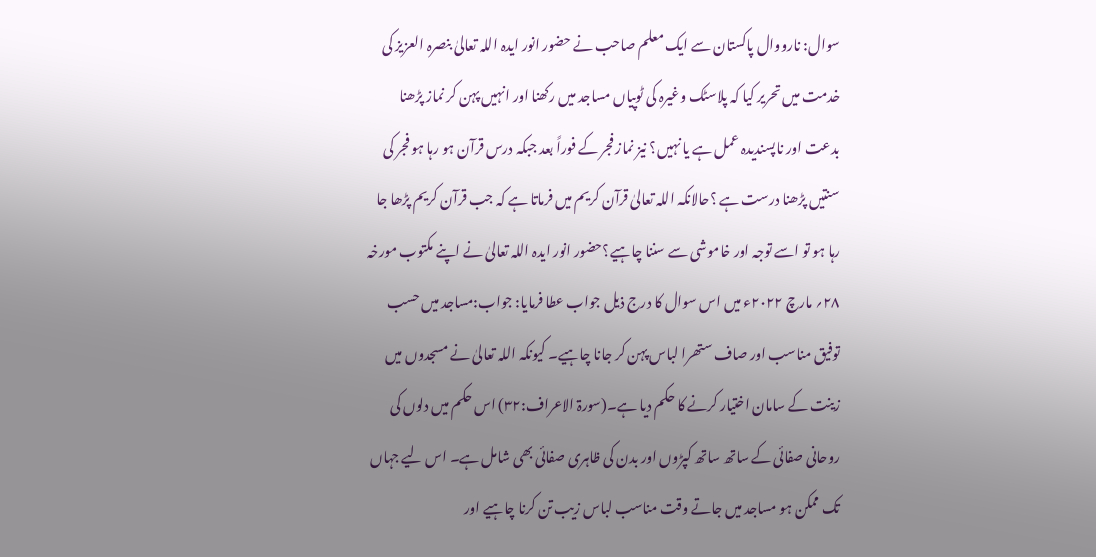سوال: نارووال پاکستان سے ایک معلم صاحب نے حضور انور ایدہ اللہ تعالیٰ بنصرہ العزیز کی خدمت میں تحریر کیا کہ پلاسٹک وغیرہ کی ٹوپیاں مساجد میں رکھنا اور انہیں پہن کر نماز پڑھنا بدعت اور ناپسندیدہ عمل ہے یا نہیں؟ نیز نماز فجر کے فوراً بعد جبکہ درس قرآن ہو رہا ہو فجر کی سنتیں پڑھنا درست ہے ؟حالانکہ اللہ تعالیٰ قرآن کریم میں فرماتا ہے کہ جب قرآن کریم پڑھا جا رہا ہو تو اسے توجہ اور خاموشی سے سننا چاہیے؟حضور انور ایدہ اللہ تعالیٰ نے اپنے مکتوب مورخہ ۲۸؍ مارچ ۲۰۲۲ء میں اس سوال کا درج ذیل جواب عطا فرمایا: جواب:مساجد میں حسب توفیق مناسب اور صاف ستھرا لباس پہن کر جانا چاہیے۔ کیونکہ اللہ تعالیٰ نے مسجدوں میں زینت کے سامان اختیار کرنے کا حکم دیا ہے۔(سورۃ الاعراف:۳۲) اس حکم میں دلوں کی روحانی صفائی کے ساتھ ساتھ کپڑوں اور بدن کی ظاہری صفائی بھی شامل ہے۔ اس لیے جہاں تک ممکن ہو مساجد میں جاتے وقت مناسب لباس زیب تن کرنا چاہیے اور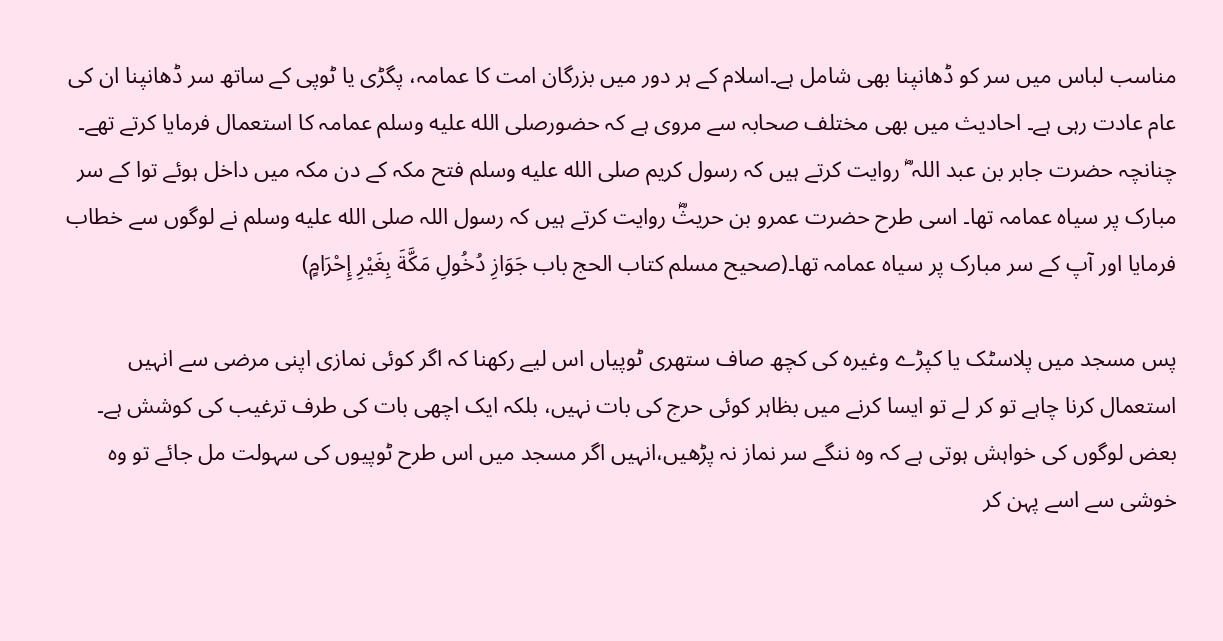مناسب لباس میں سر کو ڈھانپنا بھی شامل ہے۔اسلام کے ہر دور میں بزرگان امت کا عمامہ، پگڑی یا ٹوپی کے ساتھ سر ڈھانپنا ان کی عام عادت رہی ہے۔ احادیث میں بھی مختلف صحابہ سے مروی ہے کہ حضورصلى الله عليه وسلم عمامہ کا استعمال فرمایا کرتے تھے۔ چنانچہ حضرت جابر بن عبد اللہ ؓ روایت کرتے ہیں کہ رسول کریم صلى الله عليه وسلم فتح مکہ کے دن مکہ میں داخل ہوئے توا کے سر مبارک پر سیاہ عمامہ تھا۔ اسی طرح حضرت عمرو بن حریثؓ روایت کرتے ہیں کہ رسول اللہ صلى الله عليه وسلم نے لوگوں سے خطاب فرمایا اور آپ کے سر مبارک پر سیاہ عمامہ تھا۔(صحیح مسلم کتاب الحج باب جَوَازِ دُخُولِ مَكَّةَ بِغَيْرِ إِحْرَامٍ)

پس مسجد میں پلاسٹک یا کپڑے وغیرہ کی کچھ صاف ستھری ٹوپیاں اس لیے رکھنا کہ اگر کوئی نمازی اپنی مرضی سے انہیں استعمال کرنا چاہے تو کر لے تو ایسا کرنے میں بظاہر کوئی حرج کی بات نہیں، بلکہ ایک اچھی بات کی طرف ترغیب کی کوشش ہے۔ بعض لوگوں کی خواہش ہوتی ہے کہ وہ ننگے سر نماز نہ پڑھیں،انہیں اگر مسجد میں اس طرح ٹوپیوں کی سہولت مل جائے تو وہ خوشی سے اسے پہن کر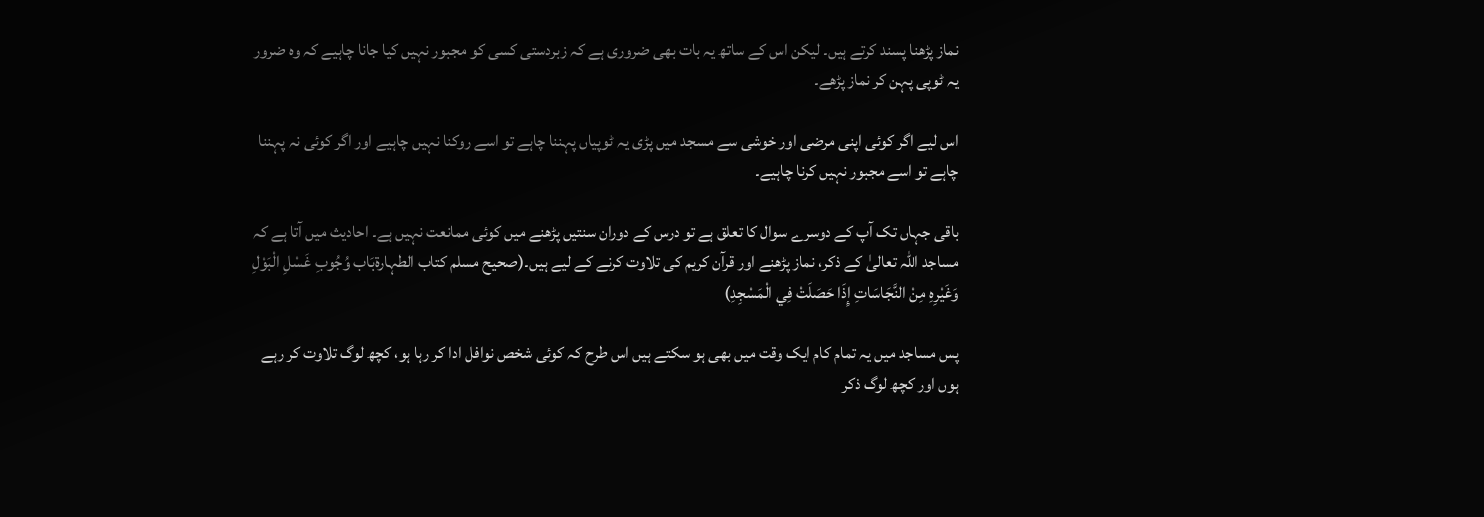نماز پڑھنا پسند کرتے ہیں۔ لیکن اس کے ساتھ یہ بات بھی ضروری ہے کہ زبردستی کسی کو مجبور نہیں کیا جانا چاہیے کہ وہ ضرور یہ ٹوپی پہن کر نماز پڑھے۔

اس لیے اگر کوئی اپنی مرضی اور خوشی سے مسجد میں پڑی یہ ٹوپیاں پہننا چاہے تو اسے روکنا نہیں چاہیے اور اگر کوئی نہ پہننا چاہے تو اسے مجبور نہیں کرنا چاہیے۔

باقی جہاں تک آپ کے دوسرے سوال کا تعلق ہے تو درس کے دوران سنتیں پڑھنے میں کوئی ممانعت نہیں ہے۔ احادیث میں آتا ہے کہ مساجد اللہ تعالیٰ کے ذکر، نماز پڑھنے اور قرآن کریم کی تلاوت کرنے کے لیے ہیں۔(صحیح مسلم کتاب الطہارۃبَاب وُجُوبِ غَسْلِ الْبَوْلِ وَغَيْرِهِ مِنْ النَّجَاسَاتِ إِذَا حَصَلَتْ فِي الْمَسْجِدِ)

پس مساجد میں یہ تمام کام ایک وقت میں بھی ہو سکتے ہیں اس طرح کہ کوئی شخص نوافل ادا کر رہا ہو، کچھ لوگ تلاوت کر رہے ہوں اور کچھ لوگ ذکر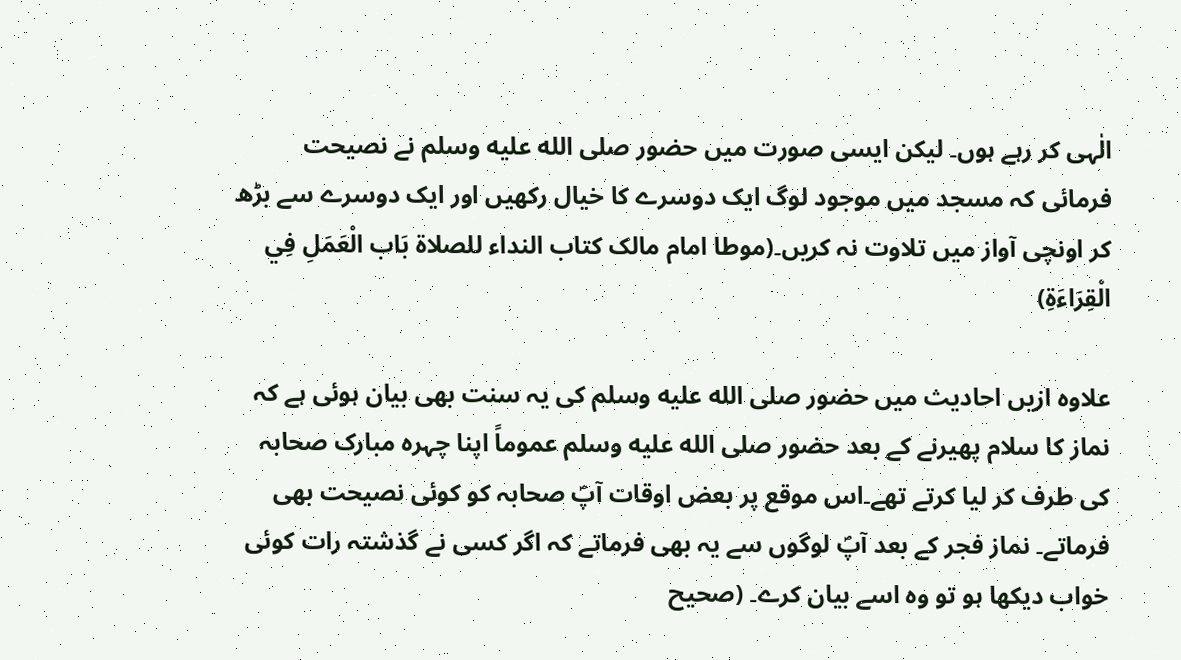الٰہی کر رہے ہوں۔ لیکن ایسی صورت میں حضور صلى الله عليه وسلم نے نصیحت فرمائی کہ مسجد میں موجود لوگ ایک دوسرے کا خیال رکھیں اور ایک دوسرے سے بڑھ کر اونچی آواز میں تلاوت نہ کریں۔(موطا امام مالک کتاب النداء للصلاۃ بَاب الْعَمَلِ فِي الْقِرَاءَةِ)

علاوہ ازیں احادیث میں حضور صلى الله عليه وسلم کی یہ سنت بھی بیان ہوئی ہے کہ نماز کا سلام پھیرنے کے بعد حضور صلى الله عليه وسلم عموماً اپنا چہرہ مبارک صحابہ کی طرف کر لیا کرتے تھے۔اس موقع پر بعض اوقات آپؐ صحابہ کو کوئی نصیحت بھی فرماتے۔ نماز فجر کے بعد آپؐ لوگوں سے یہ بھی فرماتے کہ اگر کسی نے گذشتہ رات کوئی خواب دیکھا ہو تو وہ اسے بیان کرے۔ (صحیح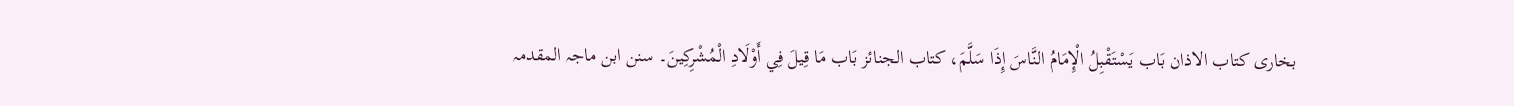بخاری کتاب الاذان بَاب يَسْتَقْبِلُ الْإِمَامُ النَّاسَ إِذَا سَلَّمَ، کتاب الجنائز بَاب مَا قِيلَ فِي أَوْلَادِ الْمُشْرِكِينَ۔ سنن ابن ماجہ المقدمہ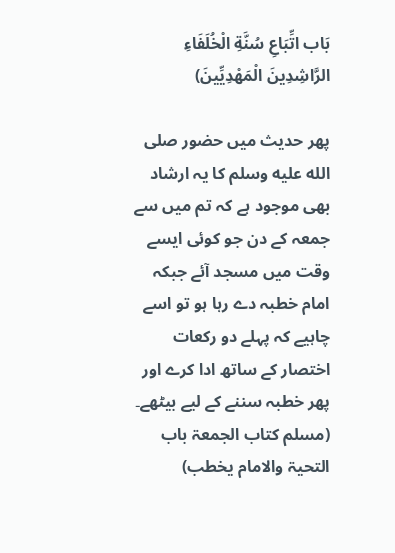بَاب اتِّبَاعِ سُنَّةِ الْخُلَفَاءِ الرَّاشِدِينَ الْمَهْدِيِّينَ)

پھر حدیث میں حضور صلى الله عليه وسلم کا یہ ارشاد بھی موجود ہے کہ تم میں سے جمعہ کے دن جو کوئی ایسے وقت میں مسجد آئے جبکہ امام خطبہ دے رہا ہو تو اسے چاہیے کہ پہلے دو رکعات اختصار کے ساتھ ادا کرے اور پھر خطبہ سننے کے لیے بیٹھے۔ (مسلم کتاب الجمعۃ باب التحیۃ والامام یخطب)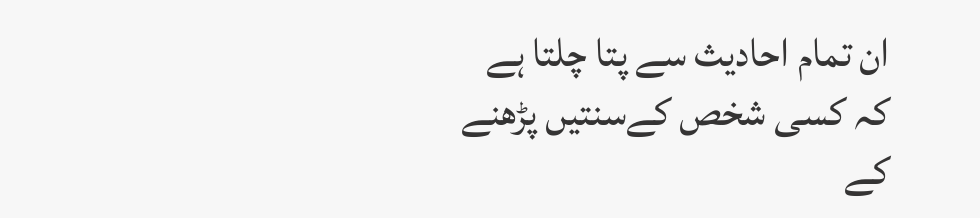ان تمام احادیث سے پتا چلتا ہے کہ کسی شخص کےسنتیں پڑھنے کے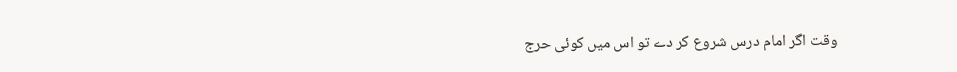وقت اگر امام درس شروع کر دے تو اس میں کوئی حرج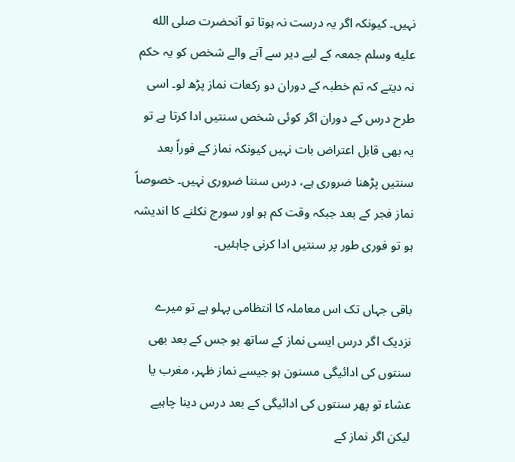نہیں۔ کیونکہ اگر یہ درست نہ ہوتا تو آنحضرت صلى الله عليه وسلم جمعہ کے لیے دیر سے آنے والے شخص کو یہ حکم نہ دیتے کہ تم خطبہ کے دوران دو رکعات نماز پڑھ لو۔ اسی طرح درس کے دوران اگر کوئی شخص سنتیں ادا کرتا ہے تو یہ بھی قابل اعتراض بات نہیں کیونکہ نماز کے فوراً بعد سنتیں پڑھنا ضروری ہے، درس سننا ضروری نہیں۔ خصوصاً نماز فجر کے بعد جبکہ وقت کم ہو اور سورج نکلنے کا اندیشہ ہو تو فوری طور پر سنتیں ادا کرنی چاہئیں۔

باقی جہاں تک اس معاملہ کا انتظامی پہلو ہے تو میرے نزدیک اگر درس ایسی نماز کے ساتھ ہو جس کے بعد بھی سنتوں کی ادائیگی مسنون ہو جیسے نماز ظہر، مغرب یا عشاء تو پھر سنتوں کی ادائیگی کے بعد درس دینا چاہیے لیکن اگر نماز کے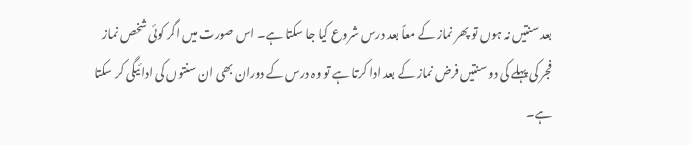بعد سنتیں نہ ہوں تو پھر نماز کے معاً بعد درس شروع کیا جا سکتا ہے۔ اس صورت میں اگر کوئی شخص نماز فجر کی پہلے کی دو سنتیں فرض نماز کے بعد ادا کرتا ہے تو وہ درس کے دوران بھی ان سنتوں کی ادائیگی کر سکتا ہے۔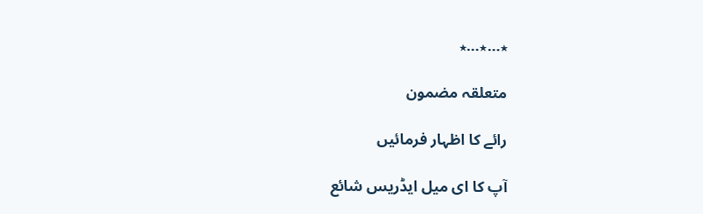٭…٭…٭

متعلقہ مضمون

رائے کا اظہار فرمائیں

آپ کا ای میل ایڈریس شائع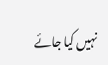نہیں کیا جائے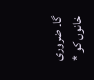گا۔ ضروری خانوں کو *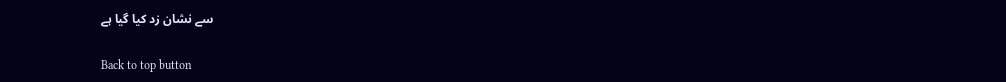سے نشان زد کیا گیا ہے

Back to top button